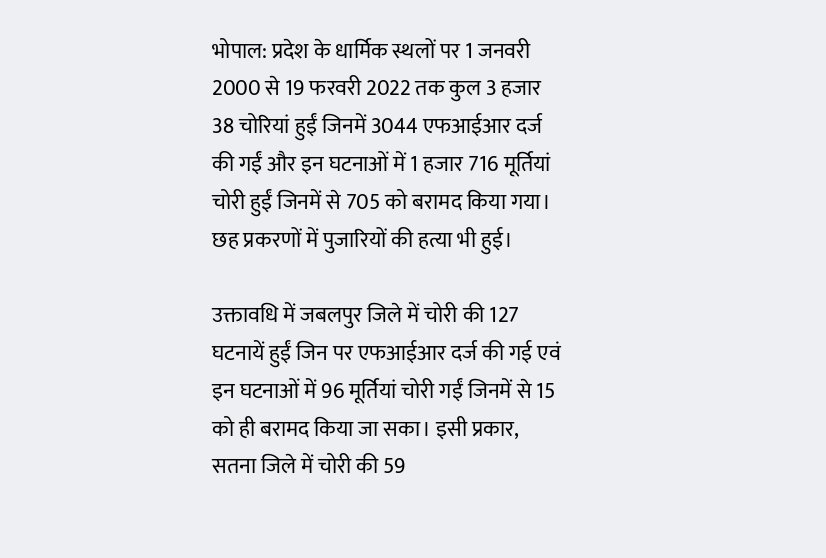भोपाल: प्रदेश के धार्मिक स्थलों पर 1 जनवरी 2000 से 19 फरवरी 2022 तक कुल 3 हजार 38 चोरियां हुईं जिनमें 3044 एफआईआर दर्ज की गईं और इन घटनाओं में 1 हजार 716 मूर्तियां चोरी हुईं जिनमें से 705 को बरामद किया गया। छह प्रकरणों में पुजारियों की हत्या भी हुई।

उक्तावधि में जबलपुर जिले में चोरी की 127 घटनायें हुईं जिन पर एफआईआर दर्ज की गई एवं इन घटनाओं में 96 मूर्तियां चोरी गईं जिनमें से 15 को ही बरामद किया जा सका। इसी प्रकार, सतना जिले में चोरी की 59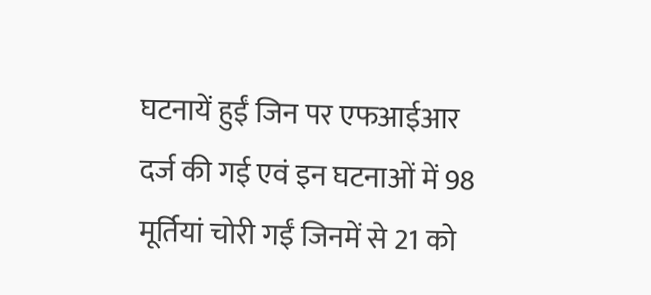घटनायें हुईं जिन पर एफआईआर दर्ज की गई एवं इन घटनाओं में 98 मूर्तियां चोरी गईं जिनमें से 21 को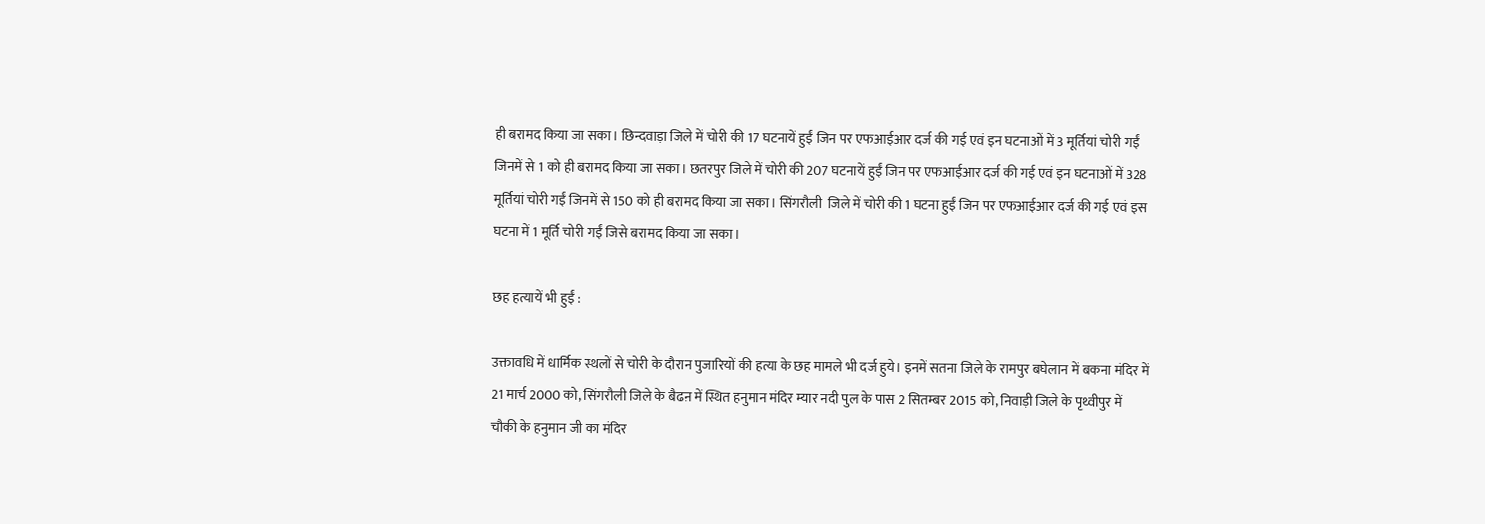ही बरामद किया जा सका। छिन्दवाड़ा जिले में चोरी की 17 घटनायें हुईं जिन पर एफआईआर दर्ज की गई एवं इन घटनाओं में 3 मूर्तियां चोरी गईं जिनमें से 1 को ही बरामद किया जा सका। छतरपुर जिले में चोरी की 207 घटनायें हुईं जिन पर एफआईआर दर्ज की गई एवं इन घटनाओं में 328 मूर्तियां चोरी गईं जिनमें से 150 को ही बरामद किया जा सका। सिंगरौली  जिले में चोरी की 1 घटना हुईं जिन पर एफआईआर दर्ज की गई एवं इस घटना में 1 मूर्ति चोरी गईं जिसे बरामद किया जा सका।

छह हत्यायें भी हुईं :

उक्तावधि में धार्मिक स्थलों से चोरी के दौरान पुजारियों की हत्या के छह मामले भी दर्ज हुये। इनमें सतना जिले के रामपुर बघेलान में बकना मंदिर में 21 मार्च 2000 को, सिंगरौली जिले के बैढऩ में स्थित हनुमान मंदिर म्यार नदी पुल के पास 2 सितम्बर 2015 को, निवाड़ी जिले के पृथ्वीपुर में चौकी के हनुमान जी का मंदिर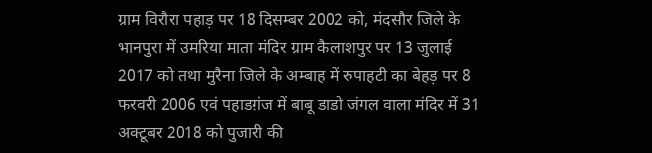ग्राम विरौरा पहाड़ पर 18 दिसम्बर 2002 को, मंदसौर जिले के भानपुरा में उमरिया माता मंदिर ग्राम कैलाशपुर पर 13 जुलाई 2017 को तथा मुरैना जिले के अम्बाह में रुपाहटी का बेहड़ पर 8 फरवरी 2006 एवं पहाडग़ंज में बाबू डाडो जंगल वाला मंदिर में 31 अक्टूबर 2018 को पुजारी की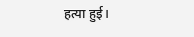हत्या हुई।